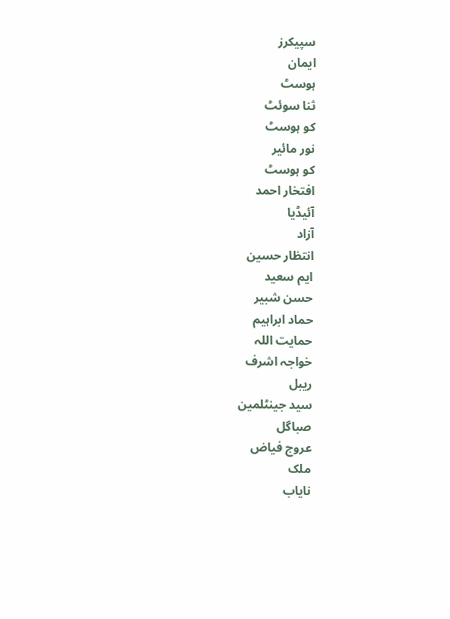سپیکرز
ایمان
ہوسٹ
ثنا سوئٹ
کو ہوسٹ
نور مائیر
کو ہوسٹ
افتخار احمد
آئیڈیا
آزاد
انتظار حسین
ایم سعید
حسن شبیر
حماد ابراہیم
حمایت اللہ
خواجہ اشرف
ریبل
سید جینٹلمین
صباگل
عروج فیاض
ملک
نایاب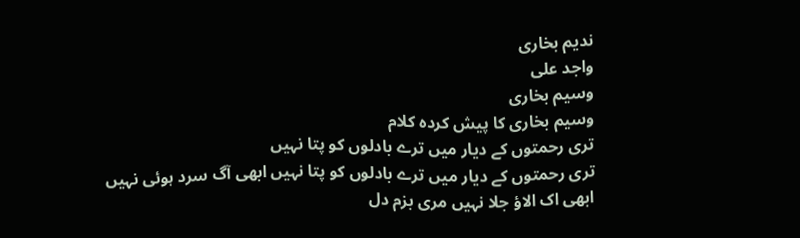ندیم بخاری
واجد علی
وسیم بخاری
وسیم بخاری کا پیش کردہ کلام
تری رحمتوں کے دیار میں ترے بادلوں کو پتا نہیں
تری رحمتوں کے دیار میں ترے بادلوں کو پتا نہیں ابھی آگ سرد ہوئی نہیں ابھی اک الاؤ جلا نہیں مری بزم دل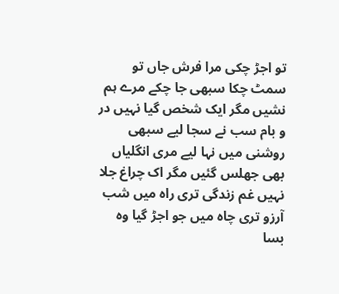تو اجڑ چکی مرا فرش جاں تو سمٹ چکا سبھی جا چکے مرے ہم نشیں مگر ایک شخص گیا نہیں در و بام سب نے سجا لیے سبھی روشنی میں نہا لیے مری انگلیاں بھی جھلس گئیں مگر اک چراغ جلا نہیں غم زندگی تری راہ میں شب آرزو تری چاہ میں جو اجڑ گیا وہ بسا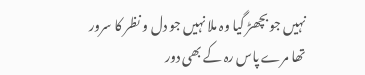نہیں جو بچھڑ گیا وہ ملا نہیں جو دل و نظر کا سرور تھا مرے پاس رہ کے بھی دور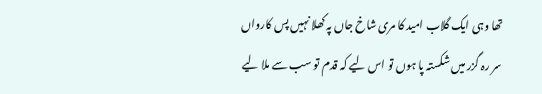تھا وہی ایک گلاب امید کا مری شاخ جاں پہ کھلا نہیں پس کارواں سر رہ گزر میں شکستہ پا ہوں تو اس لیے کہ قدم تو سب سے ملا لیے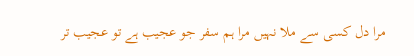مرا دل کسی سے ملا نہیں مرا ہم سفر جو عجیب ہے تو عجیب تر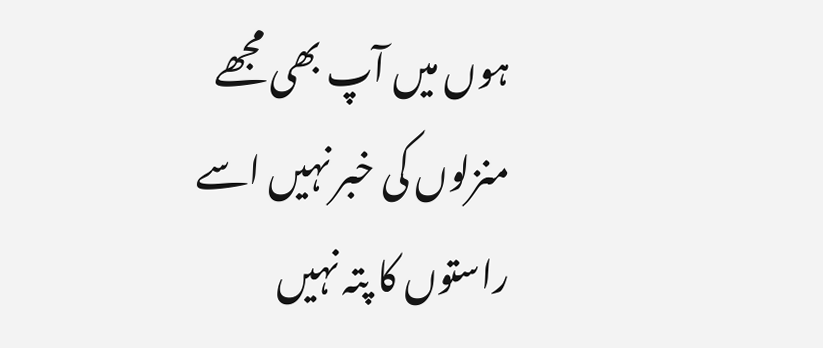ہوں میں آپ بھی مجھے منزلوں کی خبر نہیں اسے راستوں کا پتہ نہیں